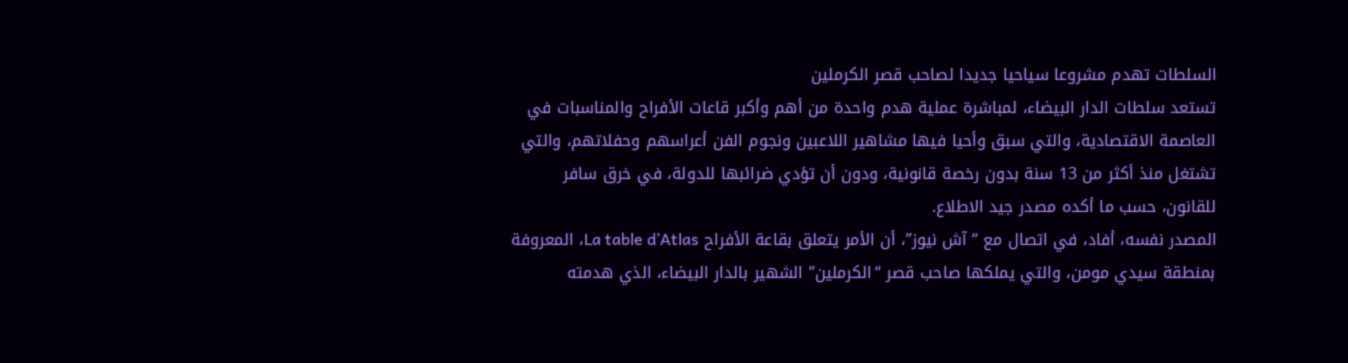السلطات تهدم مشروعا سياحيا جديدا لصاحب قصر الكرملين
تستعد سلطات الدار البيضاء، لمباشرة عملية هدم واحدة من أهم وأكبر قاعات الأفراح والمناسبات في العاصمة الاقتصادية، والتي سبق وأحيا فيها مشاهير اللاعبين ونجوم الفن أعراسهم وحفلاتهم، والتي تشتغل منذ أكثر من 13 سنة بدون رخصة قانونية، ودون أن تؤدي ضرائبها للدولة، في خرق سافر للقانون، حسب ما أكده مصدر جيد الاطلاع.
المصدر نفسه، أفاد، في اتصال مع “آش نيوز”، أن الأمر يتعلق بقاعة الأفراح La table d’Atlas، المعروفة بمنطقة سيدي مومن، والتي يملكها صاحب قصر “الكرملين” الشهير بالدار البيضاء، الذي هدمته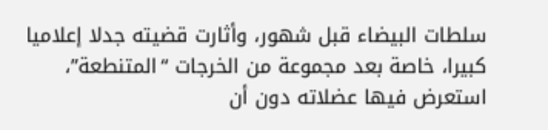سلطات البيضاء قبل شهور، وأثارت قضيته جدلا إعلاميا كبيرا، خاصة بعد مجموعة من الخرجات “المتنطعة”، استعرض فيها عضلاته دون أن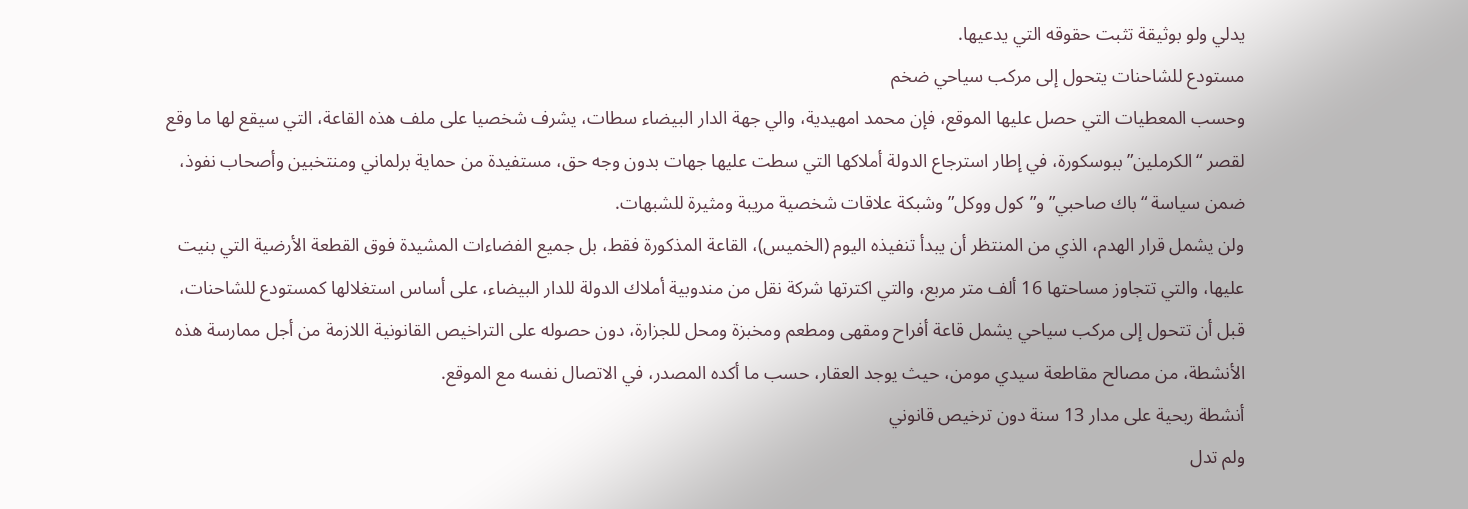يدلي ولو بوثيقة تثبت حقوقه التي يدعيها.
مستودع للشاحنات يتحول إلى مركب سياحي ضخم
وحسب المعطيات التي حصل عليها الموقع، فإن محمد امهيدية، والي جهة الدار البيضاء سطات، يشرف شخصيا على ملف هذه القاعة، التي سيقع لها ما وقع لقصر “الكرملين” ببوسكورة، في إطار استرجاع الدولة أملاكها التي سطت عليها جهات بدون وجه حق، مستفيدة من حماية برلماني ومنتخبين وأصحاب نفوذ، ضمن سياسة “باك صاحبي” و”كول ووكل” وشبكة علاقات شخصية مريبة ومثيرة للشبهات.
ولن يشمل قرار الهدم، الذي من المنتظر أن يبدأ تنفيذه اليوم (الخميس)، القاعة المذكورة فقط، بل جميع الفضاءات المشيدة فوق القطعة الأرضية التي بنيت عليها، والتي تتجاوز مساحتها 16 ألف متر مربع، والتي اكترتها شركة نقل من مندوبية أملاك الدولة للدار البيضاء، على أساس استغلالها كمستودع للشاحنات، قبل أن تتحول إلى مركب سياحي يشمل قاعة أفراح ومقهى ومطعم ومخبزة ومحل للجزارة، دون حصوله على التراخيص القانونية اللازمة من أجل ممارسة هذه الأنشطة، من مصالح مقاطعة سيدي مومن، حيث يوجد العقار، حسب ما أكده المصدر، في الاتصال نفسه مع الموقع.
أنشطة ربحية على مدار 13 سنة دون ترخيص قانوني
ولم تدل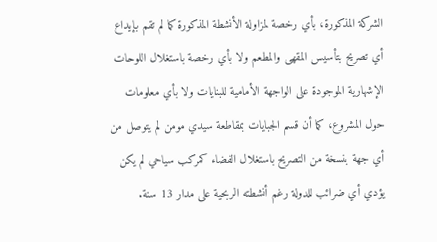الشركة المذكورة، بأي رخصة لمزاولة الأنشطة المذكورة كما لم تقم بإيداع أي تصريح بتأسيس المقهى والمطعم ولا بأي رخصة باستغلال اللوحات الإشهارية الموجودة على الواجهة الأمامية للبنايات ولا بأي معلومات حول المشروع، كما أن قسم الجبايات بمقاطعة سيدي مومن لم يتوصل من أي جهة بنسخة من التصريح باستغلال الفضاء كمركب سياحي لم يكن يؤدي أي ضرائب للدولة رغم أنشطته الربحية على مدار 13 سنة.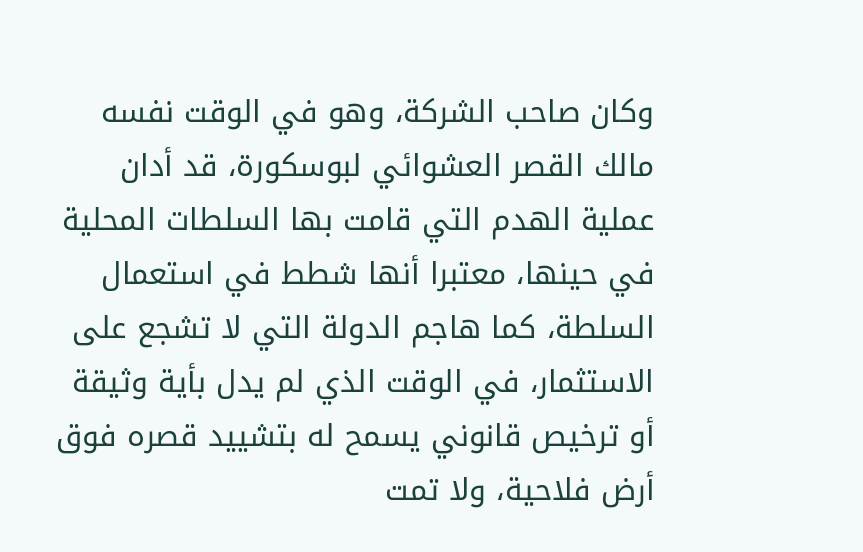وكان صاحب الشركة، وهو في الوقت نفسه مالك القصر العشوائي لبوسكورة، قد أدان عملية الهدم التي قامت بها السلطات المحلية في حينها، معتبرا أنها شطط في استعمال السلطة، كما هاجم الدولة التي لا تشجع على الاستثمار، في الوقت الذي لم يدل بأية وثيقة أو ترخيص قانوني يسمح له بتشييد قصره فوق أرض فلاحية، ولا تمت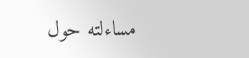مساءلته حول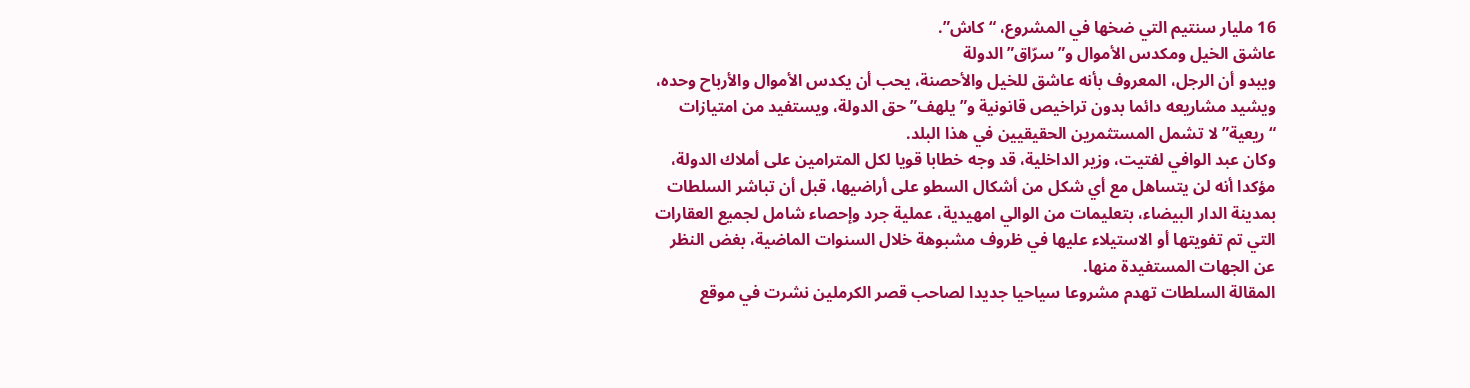16 مليار سنتيم التي ضخها في المشروع، “كاش”.
عاشق الخيل ومكدس الأموال و”سرّاق” الدولة
ويبدو أن الرجل، المعروف بأنه عاشق للخيل والأحصنة، يحب أن يكدس الأموال والأرباح وحده، ويشيد مشاريعه دائما بدون تراخيص قانونية و”يلهف” حق الدولة، ويستفيد من امتيازات “ريعية” لا تشمل المستثمرين الحقيقيين في هذا البلد.
وكان عبد الوافي لفتيت، وزير الداخلية، قد وجه خطابا قويا لكل المترامين على أملاك الدولة، مؤكدا أنه لن يتساهل مع أي شكل من أشكال السطو على أراضيها، قبل أن تباشر السلطات بمدينة الدار البيضاء، بتعليمات من الوالي امهيدية، عملية جرد وإحصاء شامل لجميع العقارات التي تم تفويتها أو الاستيلاء عليها في ظروف مشبوهة خلال السنوات الماضية، بغض النظر عن الجهات المستفيدة منها.
المقالة السلطات تهدم مشروعا سياحيا جديدا لصاحب قصر الكرملين نشرت في موقع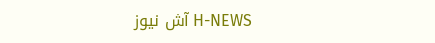H-NEWS آش نيوز